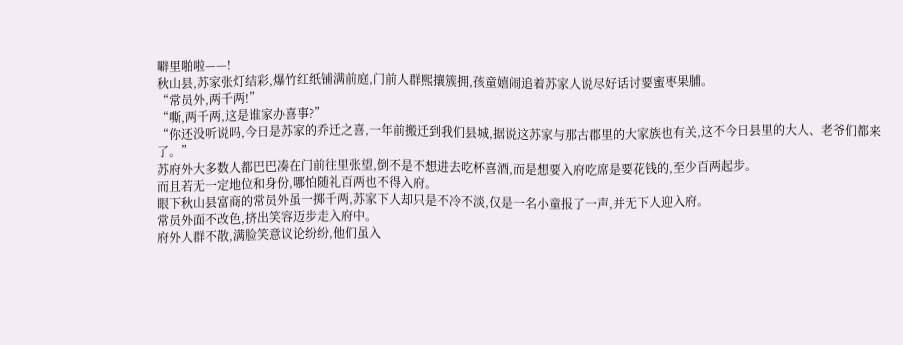噼里啪啦——!
秋山县,苏家张灯结彩,爆竹红纸铺满前庭,门前人群熙攘簇拥,孩童嬉闹追着苏家人说尽好话讨要蜜枣果脯。
“常员外,两千两!”
“嘶,两千两,这是谁家办喜事?”
“你还没听说吗,今日是苏家的乔迁之喜,一年前搬迁到我们县城,据说这苏家与那古郡里的大家族也有关,这不今日县里的大人、老爷们都来了。”
苏府外大多数人都巴巴凑在门前往里张望,倒不是不想进去吃杯喜酒,而是想要入府吃席是要花钱的,至少百两起步。
而且若无一定地位和身份,哪怕随礼百两也不得入府。
眼下秋山县富商的常员外虽一掷千两,苏家下人却只是不冷不淡,仅是一名小童报了一声,并无下人迎入府。
常员外面不改色,挤出笑容迈步走入府中。
府外人群不散,满脸笑意议论纷纷,他们虽入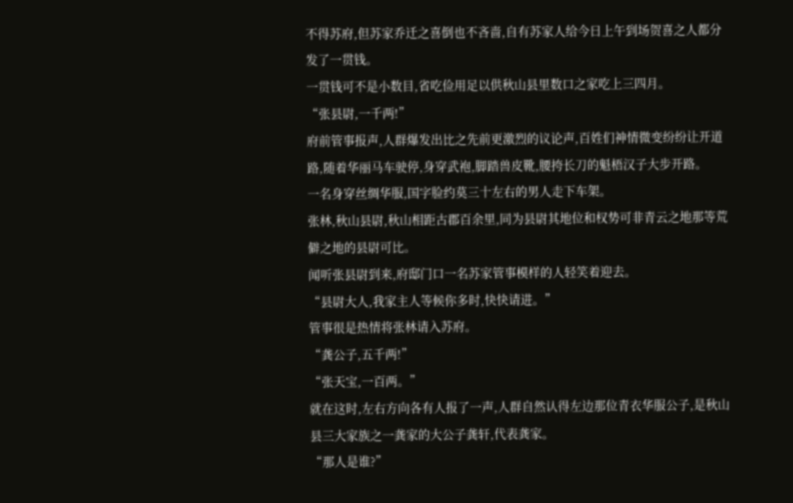不得苏府,但苏家乔迁之喜倒也不吝啬,自有苏家人给今日上午到场贺喜之人都分发了一贯钱。
一贯钱可不是小数目,省吃俭用足以供秋山县里数口之家吃上三四月。
“张县尉,一千两!”
府前管事报声,人群爆发出比之先前更激烈的议论声,百姓们神情微变纷纷让开道路,随着华丽马车驶停,身穿武袍,脚踏兽皮靴,腰挎长刀的魁梧汉子大步开路。
一名身穿丝绸华服,国字脸约莫三十左右的男人走下车架。
张林,秋山县尉,秋山相距古郡百余里,同为县尉其地位和权势可非青云之地那等荒僻之地的县尉可比。
闻听张县尉到来,府邸门口一名苏家管事模样的人轻笑着迎去。
“县尉大人,我家主人等候你多时,快快请进。”
管事很是热情将张林请入苏府。
“龚公子,五千两!”
“张天宝,一百两。”
就在这时,左右方向各有人报了一声,人群自然认得左边那位青衣华服公子,是秋山县三大家族之一龚家的大公子龚轩,代表龚家。
“那人是谁?”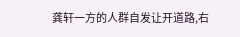龚轩一方的人群自发让开道路,右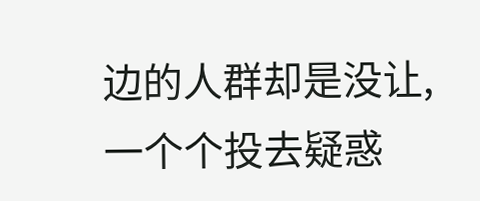边的人群却是没让,一个个投去疑惑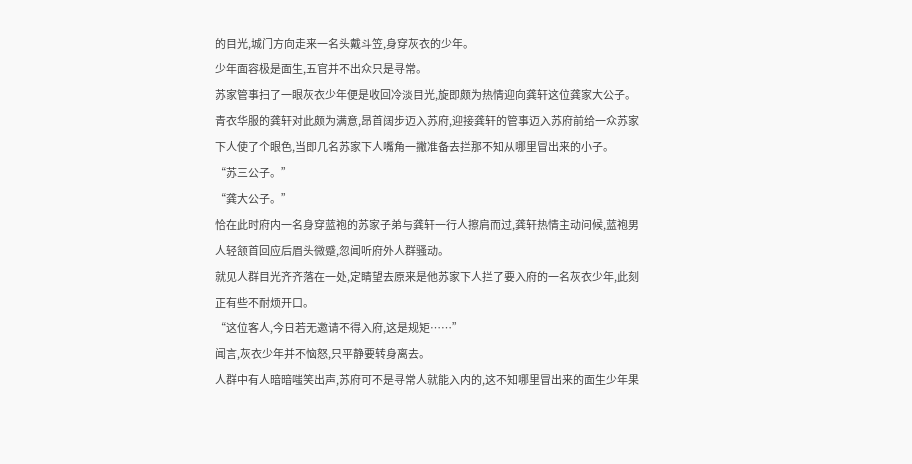的目光,城门方向走来一名头戴斗笠,身穿灰衣的少年。
少年面容极是面生,五官并不出众只是寻常。
苏家管事扫了一眼灰衣少年便是收回冷淡目光,旋即颇为热情迎向龚轩这位龚家大公子。
青衣华服的龚轩对此颇为满意,昂首阔步迈入苏府,迎接龚轩的管事迈入苏府前给一众苏家下人使了个眼色,当即几名苏家下人嘴角一撇准备去拦那不知从哪里冒出来的小子。
“苏三公子。”
“龚大公子。”
恰在此时府内一名身穿蓝袍的苏家子弟与龚轩一行人擦肩而过,龚轩热情主动问候,蓝袍男人轻颔首回应后眉头微蹙,忽闻听府外人群骚动。
就见人群目光齐齐落在一处,定睛望去原来是他苏家下人拦了要入府的一名灰衣少年,此刻正有些不耐烦开口。
“这位客人,今日若无邀请不得入府,这是规矩……”
闻言,灰衣少年并不恼怒,只平静要转身离去。
人群中有人暗暗嗤笑出声,苏府可不是寻常人就能入内的,这不知哪里冒出来的面生少年果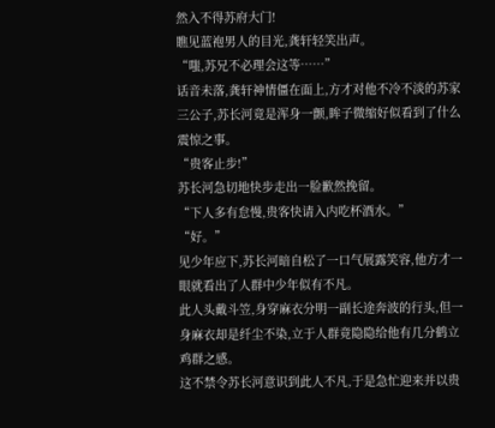然入不得苏府大门!
瞧见蓝袍男人的目光,龚轩轻笑出声。
“嗤,苏兄不必理会这等……”
话音未落,龚轩神情僵在面上,方才对他不冷不淡的苏家三公子,苏长河竟是浑身一颤,眸子微缩好似看到了什么震惊之事。
“贵客止步!”
苏长河急切地快步走出一脸歉然挽留。
“下人多有怠慢,贵客快请入内吃杯酒水。”
“好。”
见少年应下,苏长河暗自松了一口气展露笑容,他方才一眼就看出了人群中少年似有不凡。
此人头戴斗笠,身穿麻衣分明一副长途奔波的行头,但一身麻衣却是纤尘不染,立于人群竟隐隐给他有几分鹤立鸡群之感。
这不禁令苏长河意识到此人不凡,于是急忙迎来并以贵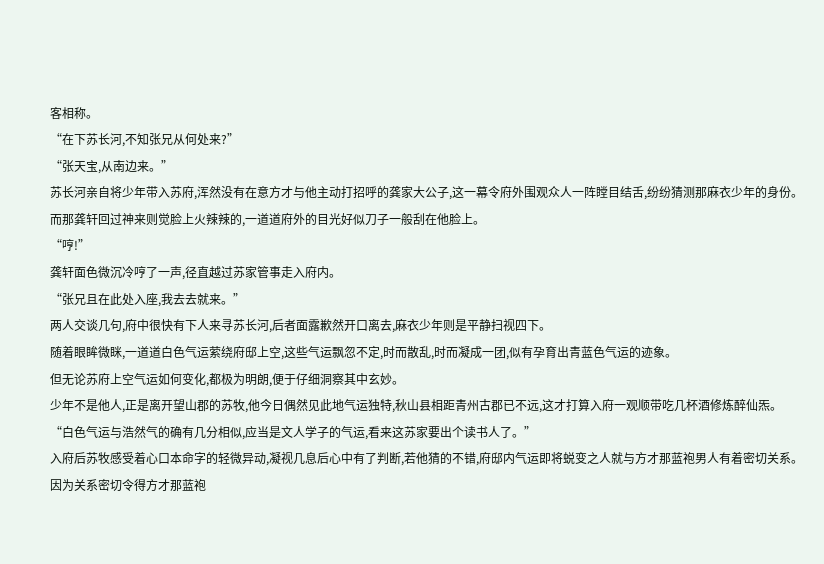客相称。
“在下苏长河,不知张兄从何处来?”
“张天宝,从南边来。”
苏长河亲自将少年带入苏府,浑然没有在意方才与他主动打招呼的龚家大公子,这一幕令府外围观众人一阵瞠目结舌,纷纷猜测那麻衣少年的身份。
而那龚轩回过神来则觉脸上火辣辣的,一道道府外的目光好似刀子一般刮在他脸上。
“哼!”
龚轩面色微沉冷哼了一声,径直越过苏家管事走入府内。
“张兄且在此处入座,我去去就来。”
两人交谈几句,府中很快有下人来寻苏长河,后者面露歉然开口离去,麻衣少年则是平静扫视四下。
随着眼眸微眯,一道道白色气运萦绕府邸上空,这些气运飘忽不定,时而散乱,时而凝成一团,似有孕育出青蓝色气运的迹象。
但无论苏府上空气运如何变化,都极为明朗,便于仔细洞察其中玄妙。
少年不是他人,正是离开望山郡的苏牧,他今日偶然见此地气运独特,秋山县相距青州古郡已不远,这才打算入府一观顺带吃几杯酒修炼醉仙炁。
“白色气运与浩然气的确有几分相似,应当是文人学子的气运,看来这苏家要出个读书人了。”
入府后苏牧感受着心口本命字的轻微异动,凝视几息后心中有了判断,若他猜的不错,府邸内气运即将蜕变之人就与方才那蓝袍男人有着密切关系。
因为关系密切令得方才那蓝袍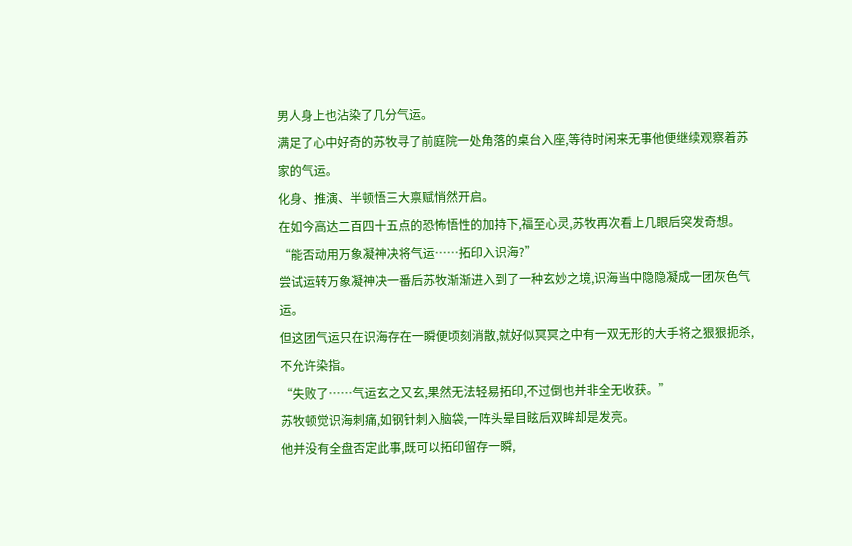男人身上也沾染了几分气运。
满足了心中好奇的苏牧寻了前庭院一处角落的桌台入座,等待时闲来无事他便继续观察着苏家的气运。
化身、推演、半顿悟三大禀赋悄然开启。
在如今高达二百四十五点的恐怖悟性的加持下,福至心灵,苏牧再次看上几眼后突发奇想。
“能否动用万象凝神决将气运……拓印入识海?”
尝试运转万象凝神决一番后苏牧渐渐进入到了一种玄妙之境,识海当中隐隐凝成一团灰色气运。
但这团气运只在识海存在一瞬便顷刻消散,就好似冥冥之中有一双无形的大手将之狠狠扼杀,不允许染指。
“失败了……气运玄之又玄,果然无法轻易拓印,不过倒也并非全无收获。”
苏牧顿觉识海刺痛,如钢针刺入脑袋,一阵头晕目眩后双眸却是发亮。
他并没有全盘否定此事,既可以拓印留存一瞬,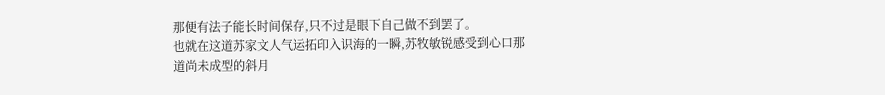那便有法子能长时间保存,只不过是眼下自己做不到罢了。
也就在这道苏家文人气运拓印入识海的一瞬,苏牧敏锐感受到心口那道尚未成型的斜月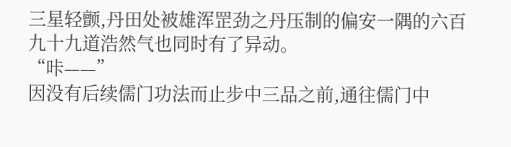三星轻颤,丹田处被雄浑罡劲之丹压制的偏安一隅的六百九十九道浩然气也同时有了异动。
“咔——”
因没有后续儒门功法而止步中三品之前,通往儒门中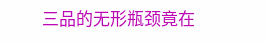三品的无形瓶颈竟在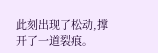此刻出现了松动,撑开了一道裂痕。